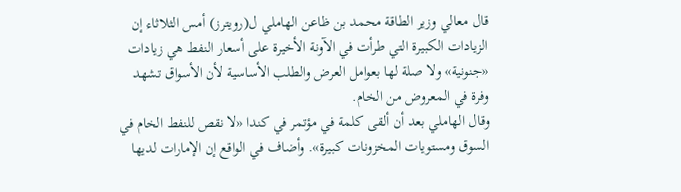قال معالي وزير الطاقة محمد بن ظاعن الهاملي ل(رويترز) أمس الثلاثاء إن الزيادات الكبيرة التي طرأت في الآونة الأخيرة على أسعار النفط هي زيادات «جنونية» ولا صلة لها بعوامل العرض والطلب الأساسية لأن الأسواق تشهد وفرة في المعروض من الخام.
وقال الهاملي بعد أن ألقى كلمة في مؤتمر في كندا «لا نقص للنفط الخام في السوق ومستويات المخزونات كبيرة». وأضاف في الواقع إن الإمارات لديها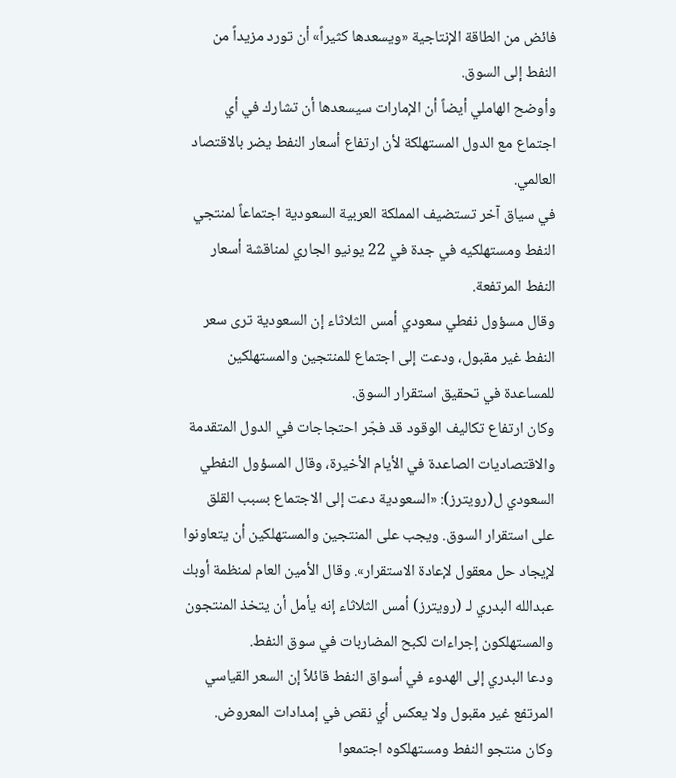فائض من الطاقة الإنتاجية «ويسعدها كثيراً» أن تورد مزيداً من النفط إلى السوق.
وأوضح الهاملي أيضاً أن الإمارات سيسعدها أن تشارك في أي اجتماع مع الدول المستهلكة لأن ارتفاع أسعار النفط يضر بالاقتصاد العالمي.
في سياق آخر تستضيف المملكة العربية السعودية اجتماعاً لمنتجي النفط ومستهلكيه في جدة في 22 يونيو الجاري لمناقشة أسعار النفط المرتفعة.
وقال مسؤول نفطي سعودي أمس الثلاثاء إن السعودية ترى سعر النفط غير مقبول، ودعت إلى اجتماع للمنتجين والمستهلكين للمساعدة في تحقيق استقرار السوق.
وكان ارتفاع تكاليف الوقود قد فجّر احتجاجات في الدول المتقدمة والاقتصاديات الصاعدة في الأيام الأخيرة، وقال المسؤول النفطي السعودي ل(رويترز): «السعودية دعت إلى الاجتماع بسبب القلق على استقرار السوق. ويجب على المنتجين والمستهلكين أن يتعاونوا لإيجاد حل معقول لإعادة الاستقرار». وقال الأمين العام لمنظمة أوبك عبدالله البدري لـ (رويترز) أمس الثلاثاء إنه يأمل أن يتخذ المنتجون والمستهلكون إجراءات لكبح المضاربات في سوق النفط.
ودعا البدري إلى الهدوء في أسواق النفط قائلاً إن السعر القياسي المرتفع غير مقبول ولا يعكس أي نقص في إمدادات المعروض.
وكان منتجو النفط ومستهلكوه اجتمعوا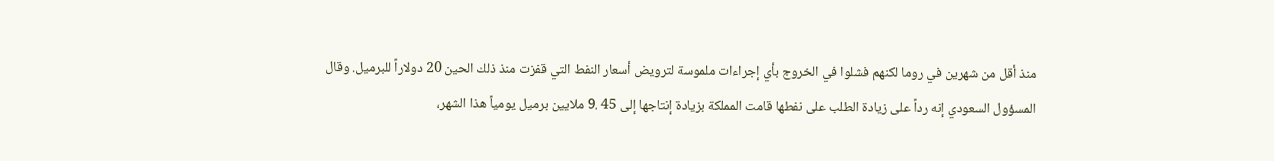منذ أقل من شهرين في روما لكنهم فشلوا في الخروج بأي إجراءات ملموسة لترويض أسعار النفط التي قفزت منذ ذلك الحين 20 دولاراً للبرميل. وقال المسؤول السعودي إنه رداً على زيادة الطلب على نفطها قامت المملكة بزيادة إنتاجها إلى 45 .9 ملايين برميل يومياً هذا الشهر،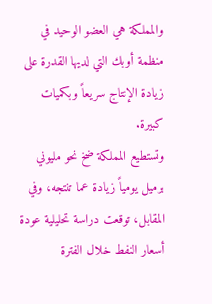والمملكة هي العضو الوحيد في منظمة أوبك التي لديها القدرة على زيادة الإنتاج سريعاً وبكميات كبيرة.
وتستطيع المملكة ضخ نحو مليوني برميل يومياً زيادة عما تنتجه، وفي المقابل، توقعت دراسة تحليلية عودة أسعار النفط خلال الفترة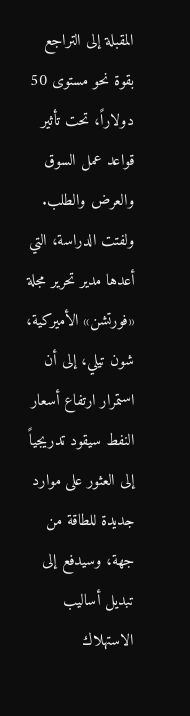المقبلة إلى التراجع بقوة نحو مستوى 50 دولاراً، تحت تأثير قواعد عمل السوق والعرض والطلب.
ولفتت الدراسة، التي أعدها مدير تحرير مجلة «فورتشن» الأميركية، شون تيلي، إلى أن استمرار ارتفاع أسعار النفط سيقود تدريجياً إلى العثور على موارد جديدة للطاقة من جهة، وسيدفع إلى تبديل أساليب الاستهلاك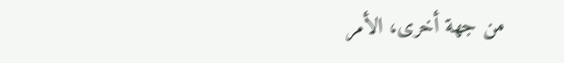من جهة أخرى، الأمر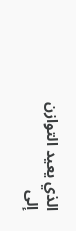الذي يعيد التوازن إلى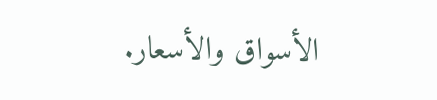الأسواق والأسعار.